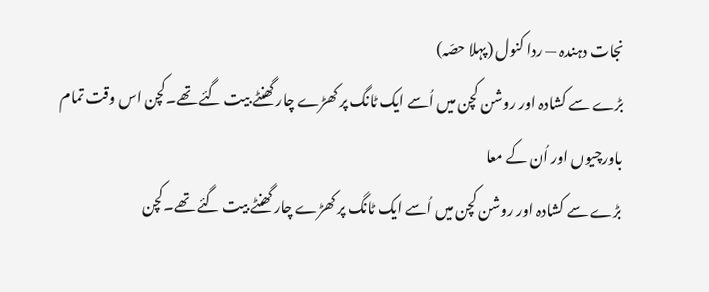نجات دہندہ — ردا کنول (پہلا حصّہ)
بڑے سے کشادہ اور روشن کچن میں اُسے ایک ٹانگ پر کھڑے چار گھنٹے بیت گئے تھے۔کچن اس وقت تمام باورچیوں اور اُن کے معا
بڑے سے کشادہ اور روشن کچن میں اُسے ایک ٹانگ پر کھڑے چار گھنٹے بیت گئے تھے۔کچن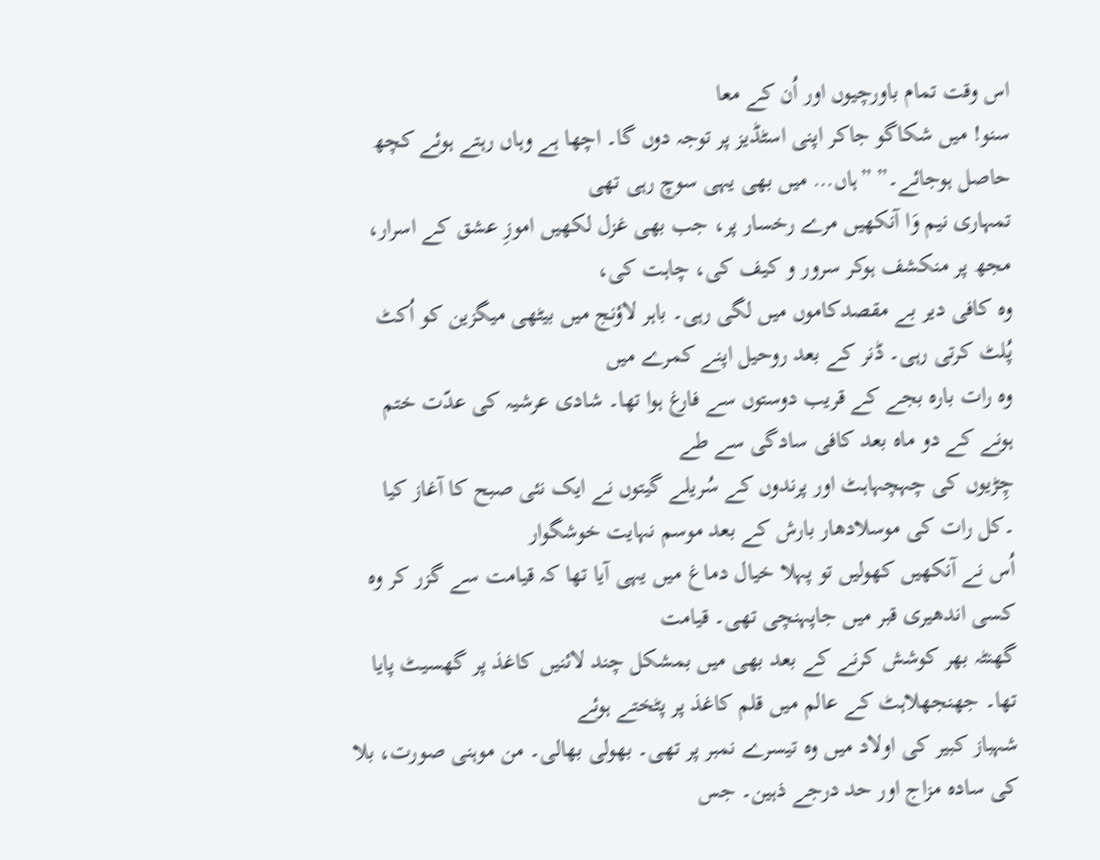اس وقت تمام باورچیوں اور اُن کے معا
سنو! میں شکاگو جاکر اپنی اسٹڈیز پر توجہ دوں گا۔ اچھا ہے وہاں رہتے ہوئے کچھ حاصل ہوجائے۔” ”ہاں… میں بھی یہی سوچ رہی تھی
تمہاری نیم وَا آنکھیں مرے رخسار پر، جب بھی غزل لکھیں اموزِ عشق کے اسرار، مجھ پر منکشف ہوکر سرور و کیف کی، چاہت کی،
وہ کافی دیر بے مقصدکاموں میں لگی رہی۔ باہر لاؤنج میں بیٹھی میگزین کو اُکٹ پُلٹ کرتی رہی۔ ڈنر کے بعد روحیل اپنے کمرے میں
وہ رات بارہ بجے کے قریب دوستوں سے فارغ ہوا تھا۔ شادی عرشیہ کی عدّت ختم ہونے کے دو ماہ بعد کافی سادگی سے طے
چِڑیوں کی چہچہاہٹ اور پرندوں کے سُریلے گیتوں نے ایک نئی صبح کا آغاز کیا ۔کل رات کی موسلادھار بارش کے بعد موسم نہایت خوشگوار
اُس نے آنکھیں کھولیں تو پہلا خیال دماغ میں یہی آیا تھا کہ قیامت سے گزر کر وہ کسی اندھیری قبر میں جاپہنچی تھی۔ قیامت
گھنٹہ بھر کوشش کرنے کے بعد بھی میں بمشکل چند لائنیں کاغذ پر گھسیٹ پایا تھا۔ جھنجھلاہٹ کے عالم میں قلم کاغذ پر پٹختے ہوئے
شہباز کبیر کی اولاد میں وہ تیسرے نمبر پر تھی۔ بھولی بھالی۔ من موہنی صورت، بلا کی سادہ مزاج اور حد درجے ذہین۔ جس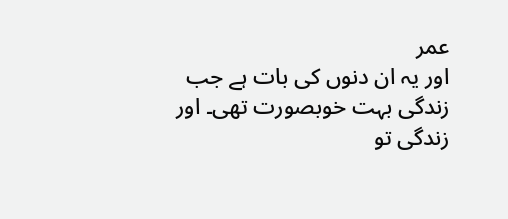عمر
اور یہ ان دنوں کی بات ہے جب زندگی بہت خوبصورت تھی۔ اور زندگی تو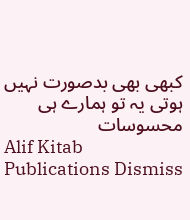کبھی بھی بدصورت نہیں ہوتی یہ تو ہمارے ہی محسوسات
Alif Kitab Publications Dismiss